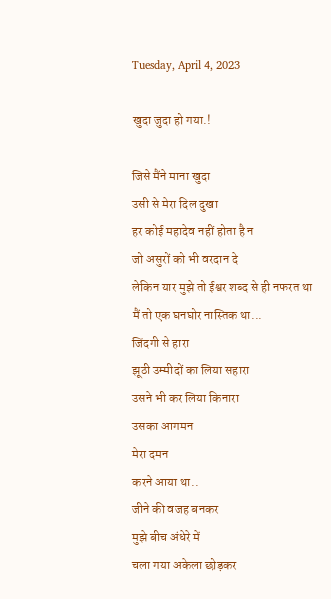Tuesday, April 4, 2023

खुदा जुदा हो गया.!

जिसे मैंने माना खुदा
उसी से मेरा दिल दुखा
हर कोई महादेव नहीं होता है न
जो असुरों को भी वरदान दे
लेकिन यार मुझे तो ईश्वर शब्द से ही नफरत था
मैं तो एक घनघोर नास्तिक था...
जिंदगी से हारा
झूठी उम्मीदों का लिया सहारा
उसने भी कर लिया किनारा
उसका आगमन
मेरा दमन
करने आया था..
जीने की वजह बनकर
मुझे बीच अंधेरे में
चला गया अकेला छोड़कर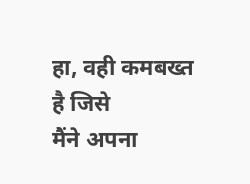हा, वही कमबख्त है जिसे
मैंने अपना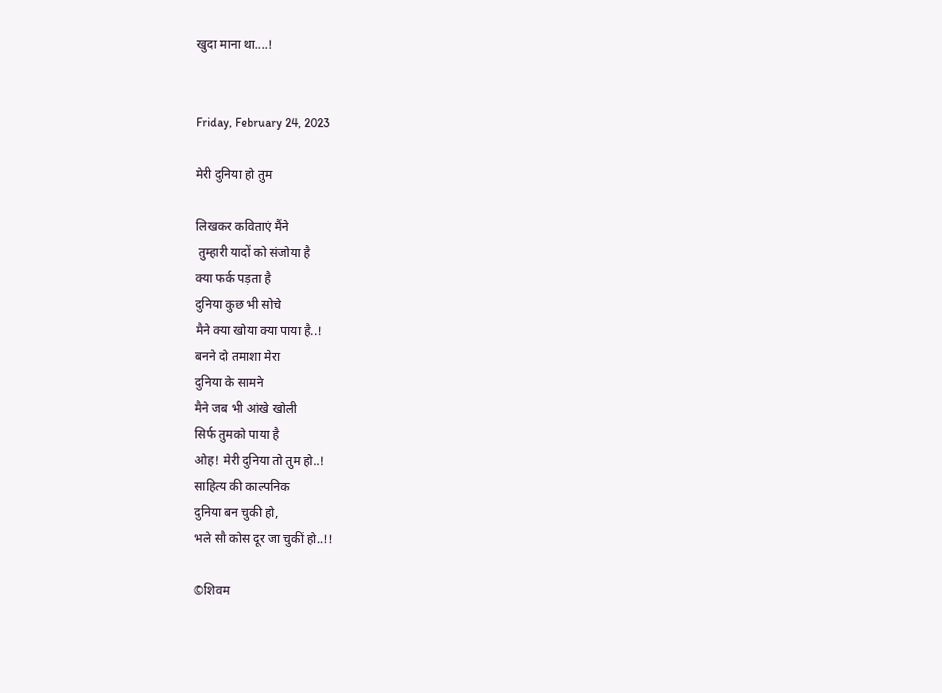खुदा माना था....!


Friday, February 24, 2023

मेरी दुनिया हो तुम

लिखकर कविताएं मैंने
 तुम्हारी यादों को संजोया है
क्या फर्क पड़ता है
दुनिया कुछ भी सोचे
मैने क्या खोया क्या पाया है..!
बनने दो तमाशा मेरा
दुनिया के सामने
मैने जब भी आंखे खोली
सिर्फ तुमको पाया है
ओह! मेरी दुनिया तो तुम हो..!
साहित्य की काल्पनिक
दुनिया बन चुकी हो,
भले सौ कोस दूर जा चुकीं हो..!!

©शिवम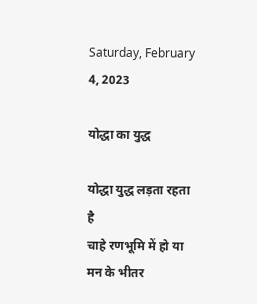Saturday, February 4, 2023

योद्धा का युद्ध

योद्धा युद्ध लड़ता रहता है
चाहे रणभूमि में हो या
मन के भीतर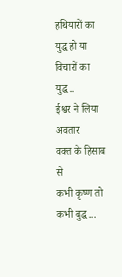हथियारों का युद्ध हो या
विचारों का युद्ध..
ईश्वर ने लिया अवतार
वक्त के हिसाब से
कभी कृष्ण तो कभी बुद्ध...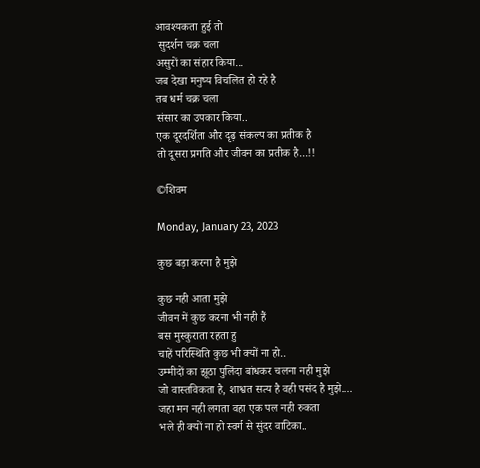आवश्यकता हुई तो
 सुदर्शन चक्र चला
असुरों का संहार किया...
जब देखा मनुष्य विचलित हो रहे है
तब धर्म चक्र चला
संसार का उपकार किया..
एक दूरदर्शिता और दृढ़ संकल्प का प्रतीक है
तो दूसरा प्रगति और जीवन का प्रतीक है...!!

©शिवम

Monday, January 23, 2023

कुछ बड़ा करना है मुझे

कुछ नही आता मुझे
जीवन में कुछ करना भी नही हैं
बस मुस्कुराता रहता हु
चाहें परिस्थिति कुछ भी क्यों ना हो..
उम्मीदों का झूठा पुलिंदा बांधकर चलना नही मुझे
जो वास्तविकता है, शाश्वत सत्य है वही पसंद है मुझे....
जहा मन नही लगता वहा एक पल नही रुकता
भले ही क्यों ना हो स्वर्ग से सुंदर वाटिका..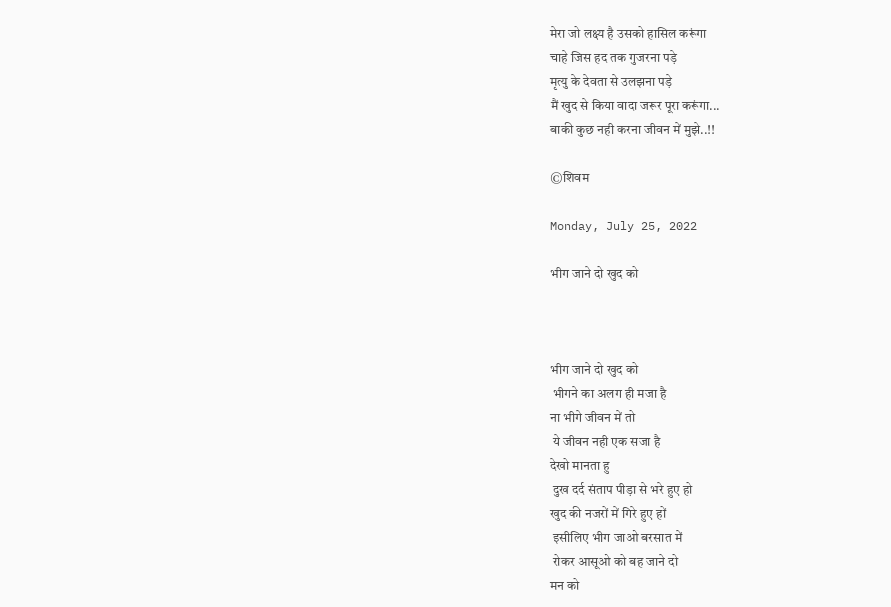मेरा जो लक्ष्य है उसको हासिल करूंगा
चाहे जिस हद तक गुजरना पड़े
मृत्यु के देवता से उलझना पड़े
मैं खुद से किया वादा जरूर पूरा करूंगा...
बाकी कुछ नही करना जीवन में मुझे..!!

©शिवम

Monday, July 25, 2022

भीग जाने दो खुद को



भीग जाने दो खुद को
 भीगने का अलग ही मजा है
ना भीगे जीवन में तो
 ये जीवन नही एक सजा है
देखो मानता हु
 दुख दर्द संताप पीड़ा से भरे हुए हो
खुद की नजरों में गिरे हुए हों
 इसीलिए भीग जाओ बरसात में
 रोकर आसूओ को बह जाने दो
मन को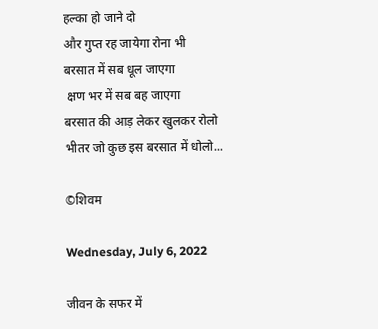हल्का हो जाने दो
और गुप्त रह जायेगा रोना भी
बरसात में सब धूल जाएगा
 क्षण भर में सब बह जाएगा
बरसात की आड़ लेकर खुलकर रोलो
भीतर जो कुछ इस बरसात में धोलो...

©शिवम

Wednesday, July 6, 2022

जीवन के सफर में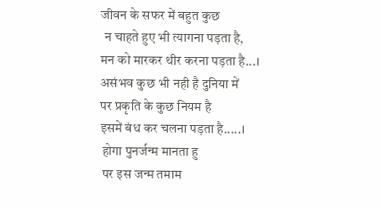जीवन के सफर में बहुत कुछ
 न चाहते हुए भी त्यागना पड़ता है,
मन को मारकर थीर करना पड़ता है...।
असंभव कुछ भी नही है दुनिया में
पर प्रकृति के कुछ नियम है
इसमें बंध कर चलना पड़ता है.....।
 होगा पुनर्जन्म मानता हु
 पर इस जन्म तमाम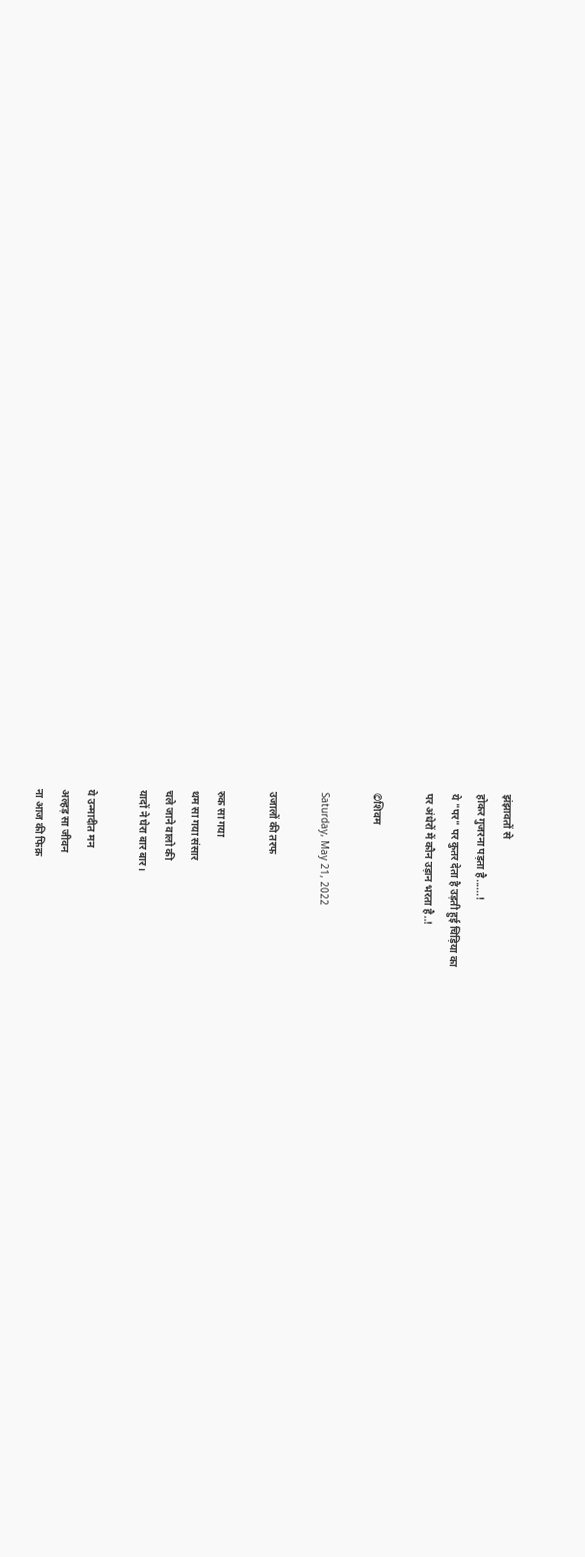झंझावतों से
होकर गुजरना पड़ता है......!
ये "पर" पर कुतर देता है उड़ती हुई चिड़िया का
पर अंधेरों में कौन उड़ान भरता है..!

©शिवम

Saturday, May 21, 2022

उजालों की तरफ

रुक सा गया
थम सा गया संसार
चले जाने वालो की
यादों ने घेरा बार बार।

ये उन्मादीत मन
अल्हड़ सा जीवन
ना आज की फिक्र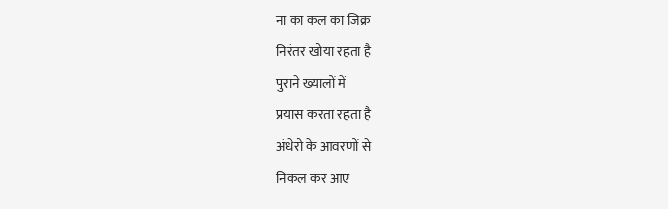ना का कल का जिक्र
निरंतर खोया रहता है
पुराने ख्यालों में
प्रयास करता रहता है
अंधेरो के आवरणों से
निकल कर आए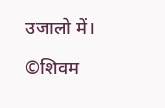उजालो में।

©शिवम